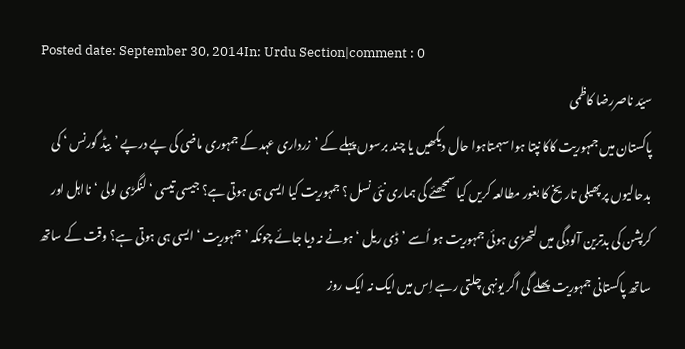Posted date: September 30, 2014In: Urdu Section|comment : 0
سیّد ناصررضا کاظمی
پاکستان میں جمہوریت کاکا نپتا ہوا سہمتاہوا حال دیکھیں یا چند برسوں پہلے کے ’زرداری عہد کے جمہوری ماضی کی پے درپے ’بیڈ گورنس ‘ کی بدحالیوں پر پھیلی تاریخ کا بغور مطالعہ کریں کیا سمجھئے گی ہماری نئی نسل ؟ جمہوریت کیا ایسی ہی ہوتی ہے؟ جیسی تیسی ‘ لنگڑی لولی ‘نااہل اور کرپشن کی بدترین آلودگی میں لتھڑی ہوئی جمہوریت ہو اُسے ’ڈی ریل ‘ ہونے نہ دیا جائے چونکہ ’جمہوریت ‘ ایسی ہی ہوتی ہے؟ وقت کے ساتھ ساتھ پاکستانی جمہوریت پھلے گی اگر یونہی چلتی رہے اِس میں ایک نہ ایک روز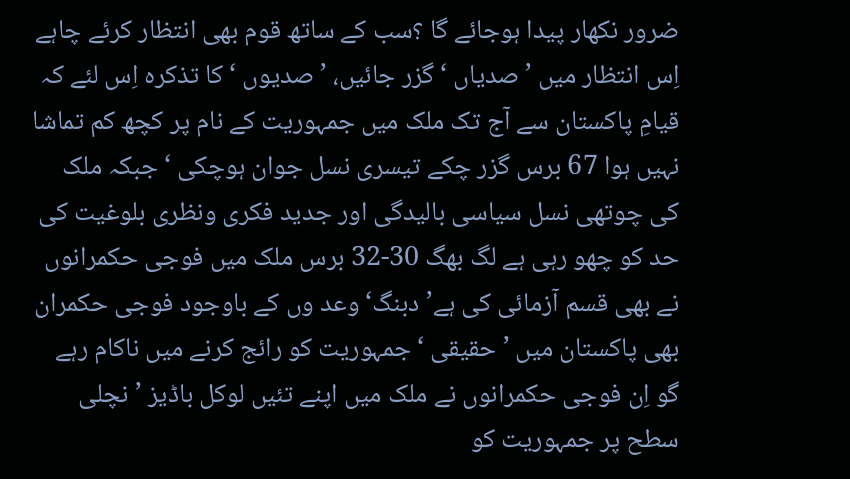ضرور نکھار پیدا ہوجائے گا ؟سب کے ساتھ قوم بھی انتظار کرئے چاہے اِس انتظار میں ’صدیاں ‘ گزر جائیں، ’صدیوں ‘ کا تذکرہ اِس لئے کہ قیامِ پاکستان سے آج تک ملک میں جمہوریت کے نام پر کچھ کم تماشا نہیں ہوا 67 برس گزر چکے تیسری نسل جوان ہوچکی ‘ جبکہ ملک کی چوتھی نسل سیاسی بالیدگی اور جدید فکری ونظری بلوغیت کی حد کو چھو رہی ہے لگ بھگ 30-32 برس ملک میں فوجی حکمرانوں نے بھی قسم آزمائی کی ہے’ دبنگ‘ وعد وں کے باوجود فوجی حکمران بھی پاکستان میں ’حقیقی ‘ جمہوریت کو رائج کرنے میں ناکام رہے گو اِن فوجی حکمرانوں نے ملک میں اپنے تئیں لوکل باڈیز ’ نچلی سطح پر جمہوریت کو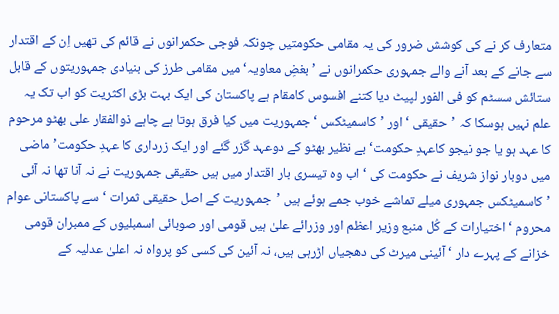متعارف کر نے کی کوشش ضرور کی یہ مقامی حکومتیں چونکہ فوجی حکمرانوں نے قائم کی تھیں اِن کے اقتدار سے جانے کے بعد آنے والے جمہوری حکمرانوں نے ’بغضِ معاویہ‘ میں مقامی طرز کی بنیادی جمہوریتوں کے قابل ستائش سسٹم کو فی الفور لپیٹ دیا کتنے افسوس کامقام ہے پاکستان کی ایک بہت بڑی اکثریت کو اب تک یہ علم نہیں ہوسکا کہ ’حقیقی ‘ اور ’کاسمیٹکس ‘ جمہوریت میں کیا فرق ہوتا ہے چاہے ذوالفقار علی بھٹو مرحوم کا عہد ہو یا جو نیجو کاعہدِ حکومت‘ بے نظیر بھٹو کے دوعہد گزر گئے اور ایک زرداری کا عہدِ حکومت’ ماضی میں دوبار نواز شریف نے حکومت کی ‘ اب وہ تیسری بار اقتدار میں ہیں حقیقی جمہوریت نے نہ آنا تھا نہ آئی ’کاسمیٹکس جمہوری میلے تماشے خوب جمے ہوئے ہیں ’جمہوریت کے اصل حقیقی ثمرات ‘ سے پاکستانی عوام محروم ‘ اختیارات کے کُل منبع وزیر اعظم اور وزرائے علیٰ ہیں قومی اور صوبائی اسمبلیوں کے ممبران قومی خزانے کے پہرے دار ‘ آئینی میرٹ کی دھجیاں اڑرہی ہیں، نہ آئین کی کسی کو پرواہ نہ اعلیٰ عدلیہ کے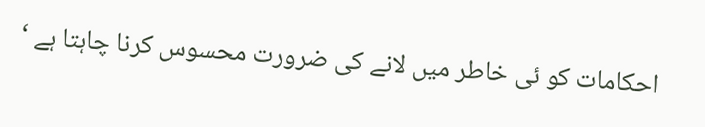احکامات کو ئی خاطر میں لانے کی ضرورت محسوس کرنا چاہتا ہے ‘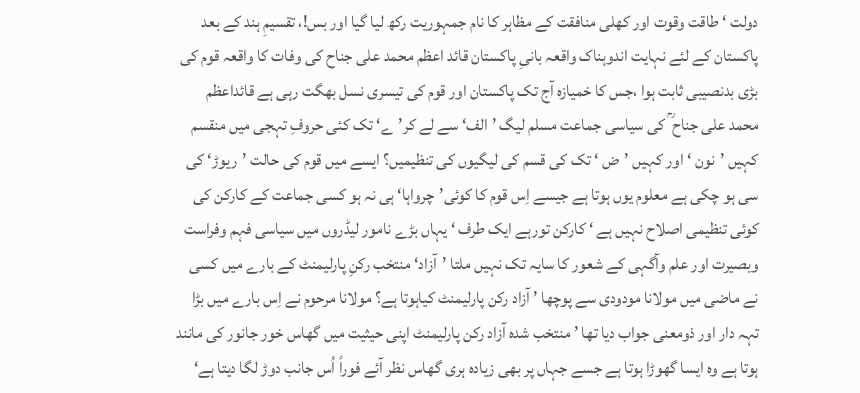دولت ‘ طاقت وقوت اور کھلی منافقت کے مظاہر کا نام جمہوریت رکھ لیا گیا اور بس!، تقسیمِ ہند کے بعد پاکستان کے لئے نہایت اندوہناک واقعہ بانیِ پاکستان قائد اعظم محمد علی جناح کی وفات کا واقعہ قوم کی بڑی بدنصیبی ثابت ہوا ،جس کا خمیازہ آج تک پاکستان اور قوم کی تیسری نسل بھگت رہی ہے قائداعظم محمد علی جناح ؒ کی سیاسی جماعت مسلم لیگ ’الف‘ سے لے کر’ے‘ تک کئی حروفِ تہجی میں منقسم کہیں ’نون ‘ اور کہیں ’ض ‘ تک کی قسم کی لیگیوں کی تنظیمیں؟ ایسے میں قوم کی حالت ’ریوڑ‘ کی سی ہو چکی ہے معلوم یوں ہوتا ہے جیسے اِس قوم کا کوئی’چرواہا‘ ہی نہ ہو کسی جماعت کے کارکن کی کوئی تنظیمی اصلاح نہیں ہے ‘ کارکن تورہے ایک طرف ‘ یہاں بڑے نامور لیڈروں میں سیاسی فہم وفراست وبصیرت اور علم وآگہی کے شعور کا سایہ تک نہیں ملتا ’آزاد‘ منتخب رکنِ پارلیمنٹ کے بارے میں کسی نے ماضی میں مولانا مودودی سے پوچھا ’ آزاد رکن پارلیمنٹ کیاہوتا ہے؟ مولانا مرحوم نے اِس بارے میں بڑا تہہ دار اور ذومعنی جواب دیا تھا ’ منتخب شدہ آزاد رکن پارلیمنٹ اپنی حیثیت میں گھاس خور جانور کی مانند ہوتا ہے وہ ایسا گھوڑا ہوتا ہے جسے جہاں پر بھی زیادہ ہری گھاس نظر آئے فوراً اُس جانب دوڑ لگا دیتا ہے‘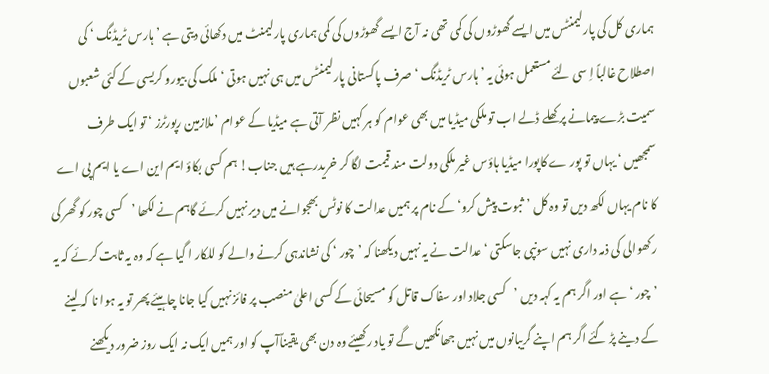ہماری کل کی پارلیمنٹس میں ایسے گھوڑوں کی کمی تھی نہ آج ایسے گھوڑوں کی کمی ہماری پارلیمنٹ میں دکھائی دیتی ہے ’ہارس ٹریڈنگ ‘ کی اصطلاح غالباً اِ سی لئے مستعمل ہوئی یہ ’ہارس ٹریڈنگ ‘ صرف پاکستانی پارلیمنٹس میں ہی نہیں ہوتی ‘ ملک کی بیورو کریسی کے کئی شعبوں سمیت بڑے پیمانے پر کھلے ڈلے اب تو ملکی میڈیا میں بھی عوام کو ہر کہیں نظر آتی ہے میڈیا کے عوام ’ملازمین رپورٹرز ‘ تو ایک طرف سمجھیں ‘ یہاں تو پور ے کاپورا میڈیا ہاؤس غیر ملکی دولت مند قیمت لگا کر خریدرہے ہیں جناب! ہم کسی بکاؤ ایم این اے یا ایم پی اے کا نام یہاں لکھ دیں تو وہ کل ’ثبوت پیش کرو‘ کے نام پر ہمیں عدالت کا نوٹس بھجوانے میں دیر نہیں کرئے گاہم نے لکھا ’کسی چور کو گھر کی رکھوالی کی ذمہ داری نہیں سونپی جاسکتی ‘ عدالت نے یہ نہیں دیکھنا کہ ’چور ‘ کی نشاندہی کرنے والے کو للکار ا گیا ہے کہ وہ یہ ثابت کرئے کہ یہ ’چور ‘ ہے اور اگر ہم یہ کہہ دیں ’کسی جلاد اور سفاک قاتل کو مسیحائی کے کسی اعلیٰ منصب پر فائز نہیں کیا جانا چاہیئے پھر تو یہ ہوا نا کہ لینے کے دینے پڑ گئے اگر ہم اپنے گریبانوں میں نہیں جھانکھیں گے تو یاد رکھیئے وہ دن بھی یقیناًآپ کو اور ہمیں ایک نہ ایک روز ضرور دیکھنے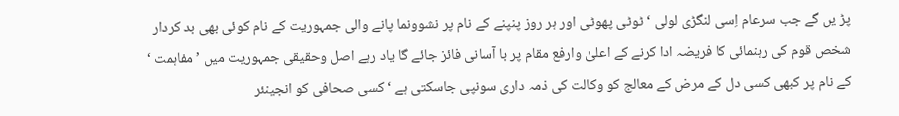پڑ یں گے جب سرعام اِسی لنگڑی لولی ‘ ٹوٹی پھوٹی اور ہر روز پنپنے کے نام پر نشوونما پانے والی جمہوریت کے نام کوئی بھی بد کردار شخص قوم کی رہنمائی کا فریضہ ادا کرنے کے اعلیٰ وارفع مقام پر با آسانی فائز جائے گا یاد رہے اصل وحقیقی جمہوریت میں ’مفاہمت ‘ کے نام پر کبھی کسی دل کے مرض کے معالج کو وکالت کی ذمہ داری سونپی جاسکتی ہے ‘ کسی صحافی کو انجینئر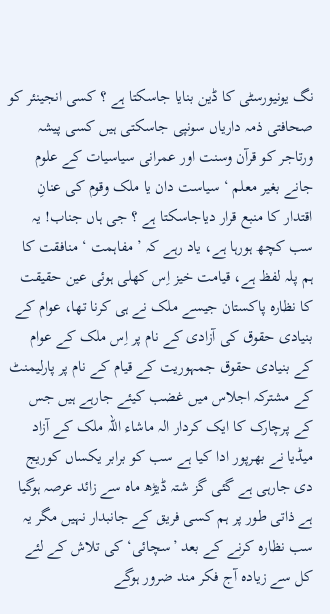نگ یونیورسٹی کا ڈین بنایا جاسکتا ہے ؟ کسی انجینئر کو صحافتی ذمہ داریاں سونپی جاسکتی ہیں کسی پیشہ ورتاجر کو قرآن وسنت اور عمرانی سیاسیات کے علوم جانے بغیر معلم ‘ سیاست دان یا ملک وقوم کی عنانِ اقتدار کا منبع قرار دیاجاسکتا ہے ؟ جی ہاں جناب! یہ سب کچھ ہورہا ہے، یاد رہے کہ ’ مفاہمت ‘ منافقت کا ہم پلہ لفظ ہے، قیامت خیز اِس کھلی ہوئی عین حقیقت کا نظارہ پاکستان جیسے ملک نے ہی کرنا تھا، عوام کے بنیادی حقوق کی آزادی کے نام پر اِس ملک کے عوام کے بنیادی حقوق جمہوریت کے قیام کے نام پر پارلیمنٹ کے مشترکہ اجلاس میں غضب کیئے جارہے ہیں جس کے پرچارک کا ایک کردار الہ ماشاء اللہ ملک کے آزاد میڈیا نے بھرپور ادا کیا ہے سب کو برابر یکساں کوریج دی جارہی ہے گئی گز شتہ ڈیڑھ ماہ سے زائد عرصہ ہوگیا ہے ذاتی طور پر ہم کسی فریق کے جانبدار نہیں مگر یہ سب نظارہ کرنے کے بعد ’سچائی‘ کی تلاش کے لئے کل سے زیادہ آج فکر مند ضرور ہوگے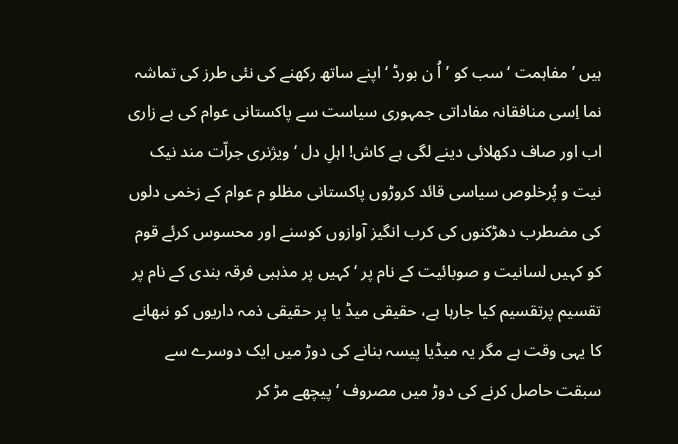ہیں ’مفاہمت ‘ سب کو ’اُ ن بورڈ ‘ اپنے ساتھ رکھنے کی نئی طرز کی تماشہ نما اِسی منافقانہ مفاداتی جمہوری سیاست سے پاکستانی عوام کی بے زاری اب اور صاف دکھلائی دینے لگی ہے کاش! اہلِ دل ‘ویژنری جراّت مند نیک نیت و پُرخلوص سیاسی قائد کروڑوں پاکستانی مظلو م عوام کے زخمی دلوں کی مضطرب دھڑکنوں کی کرب انگیز آوازوں کوسنے اور محسوس کرئے قوم کو کہیں لسانیت و صوبائیت کے نام پر ‘ کہیں پر مذہبی فرقہ بندی کے نام پر تقسیم پرتقسیم کیا جارہا ہے، حقیقی میڈ یا پر حقیقی ذمہ داریوں کو نبھانے کا یہی وقت ہے مگر یہ میڈیا پیسہ بنانے کی دوڑ میں ایک دوسرے سے سبقت حاصل کرنے کی دوڑ میں مصروف ‘ پیچھے مڑ کر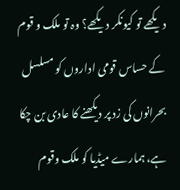دیکھے تو کیونکر دیکھے؟ وہ تو ملک و قوم کے حساس قومی اداروں کو مسلسل بحرانوں کی زد پر دیکھنے کا عادی بن چکا ہے، ہمارے میڈیا کو ملک وقوم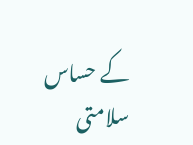کے حساس سلامتی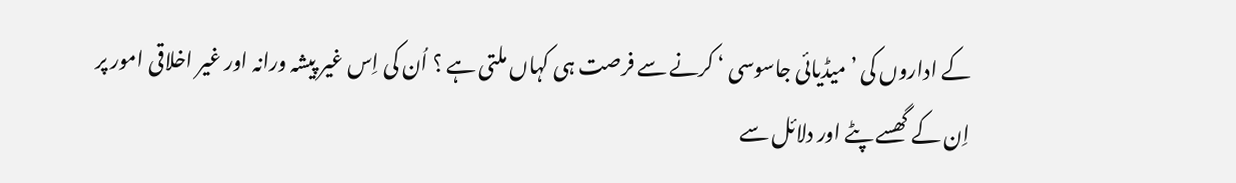کے اداروں کی ’میڈیائی جاسوسی ‘ کرنے سے فرصت ہی کہاں ملتی ہے ؟ اُن کی اِس غیر پیشہ ورانہ اور غیر اخلاقی امور پر اِن کے گھسے پٹے اور دلائل سے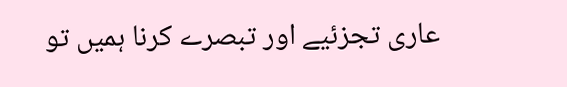عاری تجزئیے اور تبصرے کرنا ہمیں تو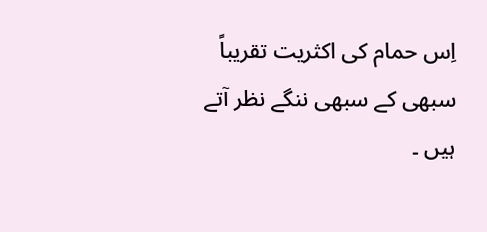اِس حمام کی اکثریت تقریباً سبھی کے سبھی ننگے نظر آتے ہیں ۔